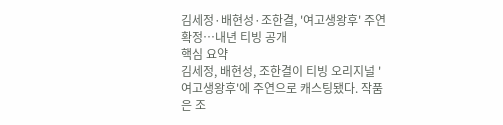김세정·배현성·조한결, '여고생왕후' 주연 확정…내년 티빙 공개
핵심 요약
김세정, 배현성, 조한결이 티빙 오리지널 '여고생왕후'에 주연으로 캐스팅됐다. 작품은 조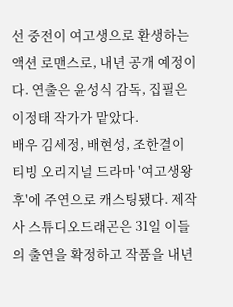선 중전이 여고생으로 환생하는 액션 로맨스로, 내년 공개 예정이다. 연출은 윤성식 감독, 집필은 이정태 작가가 맡았다.
배우 김세정, 배현성, 조한결이 티빙 오리지널 드라마 '여고생왕후'에 주연으로 캐스팅됐다. 제작사 스튜디오드래곤은 31일 이들의 출연을 확정하고 작품을 내년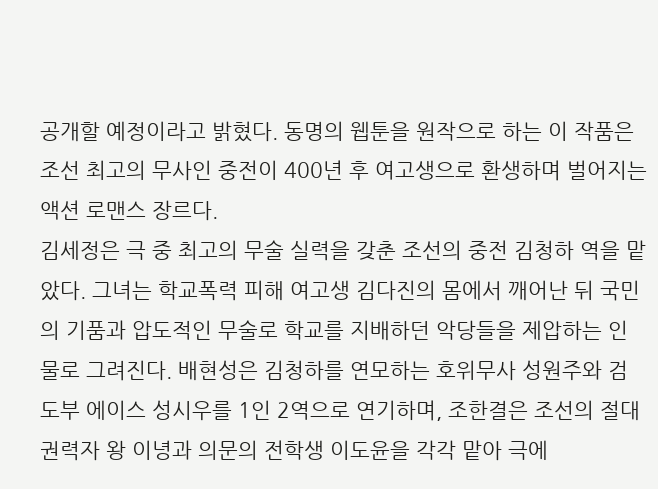공개할 예정이라고 밝혔다. 동명의 웹툰을 원작으로 하는 이 작품은 조선 최고의 무사인 중전이 400년 후 여고생으로 환생하며 벌어지는 액션 로맨스 장르다.
김세정은 극 중 최고의 무술 실력을 갖춘 조선의 중전 김청하 역을 맡았다. 그녀는 학교폭력 피해 여고생 김다진의 몸에서 깨어난 뒤 국민의 기품과 압도적인 무술로 학교를 지배하던 악당들을 제압하는 인물로 그려진다. 배현성은 김청하를 연모하는 호위무사 성원주와 검도부 에이스 성시우를 1인 2역으로 연기하며, 조한결은 조선의 절대 권력자 왕 이녕과 의문의 전학생 이도윤을 각각 맡아 극에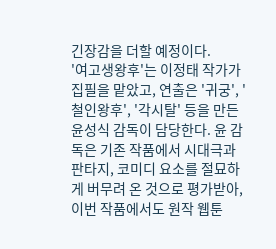긴장감을 더할 예정이다.
'여고생왕후'는 이정태 작가가 집필을 맡았고, 연출은 '귀궁', '철인왕후', '각시탈' 등을 만든 윤성식 감독이 담당한다. 윤 감독은 기존 작품에서 시대극과 판타지, 코미디 요소를 절묘하게 버무려 온 것으로 평가받아, 이번 작품에서도 원작 웹툰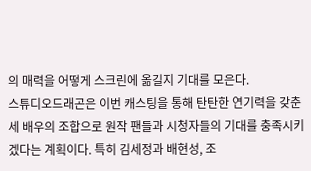의 매력을 어떻게 스크린에 옮길지 기대를 모은다.
스튜디오드래곤은 이번 캐스팅을 통해 탄탄한 연기력을 갖춘 세 배우의 조합으로 원작 팬들과 시청자들의 기대를 충족시키겠다는 계획이다. 특히 김세정과 배현성, 조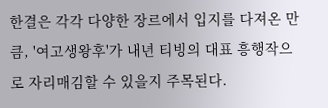한결은 각각 다양한 장르에서 입지를 다져온 만큼, '여고생왕후'가 내년 티빙의 대표 흥행작으로 자리매김할 수 있을지 주목된다.